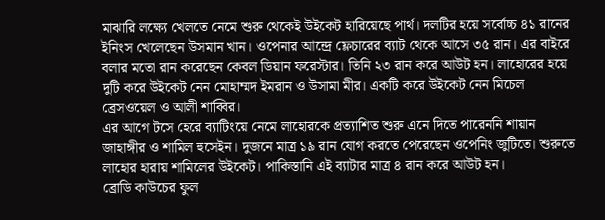মাঝারি লক্ষ্যে খেলতে নেমে শুরু থেকেই উইকেট হারিয়েছে পার্থ। দলটির হয়ে সর্বোচ্চ ৪১ রানের ইনিংস খেলেছেন উসমান খান। ওপেনার আন্দ্রে ফ্লেচারের ব্যাট থেকে আসে ৩৫ রান। এর বাইরে বলার মতো রান করেছেন কেবল ডিয়ান ফরেস্টার। তিনি ২৩ রান করে আউট হন। লাহোরের হয়ে দুটি করে উইকেট নেন মোহাম্মদ ইমরান ও উসামা মীর। একটি করে উইকেট নেন মিচেল ব্রেসওয়েল ও আলী শাব্বির।
এর আগে টসে হেরে ব্যাটিংয়ে নেমে লাহোরকে প্রত্যাশিত শুরু এনে দিতে পারেননি শায়ান জাহাঙ্গীর ও শামিল হুসেইন। দুজনে মাত্র ১৯ রান যোগ করতে পেরেছেন ওপেনিং জুটিতে। শুরুতে লাহোর হারায় শামিলের উইকেট। পাকিস্তানি এই ব্যাটার মাত্র ৪ রান করে আউট হন।
ব্রোডি কাউচের ফুল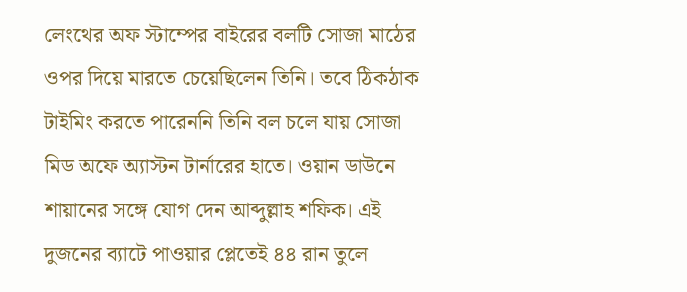লেংথের অফ স্টাম্পের বাইরের বলটি সোজা মাঠের ওপর দিয়ে মারতে চেয়েছিলেন তিনি। তবে ঠিকঠাক টাইমিং করতে পারেননি তিনি বল চলে যায় সোজা মিড অফে অ্যাস্টন টার্নারের হাতে। ওয়ান ডাউনে শায়ানের সঙ্গে যোগ দেন আব্দুল্লাহ শফিক। এই দুজনের ব্যাটে পাওয়ার প্লেতেই ৪৪ রান তুলে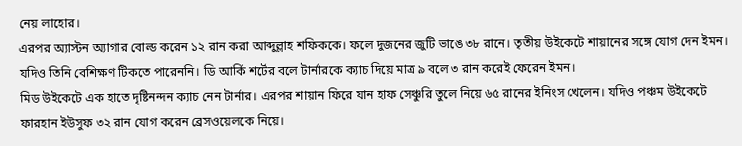নেয় লাহোর।
এরপর অ্যাস্টন অ্যাগার বোল্ড করেন ১২ রান করা আব্দুল্লাহ শফিককে। ফলে দুজনের জুটি ভাঙে ৩৮ রানে। তৃতীয় উইকেটে শায়ানের সঙ্গে যোগ দেন ইমন। যদিও তিনি বেশিক্ষণ টিকতে পারেননি। ডি আর্কি শর্টের বলে টার্নারকে ক্যাচ দিয়ে মাত্র ৯ বলে ৩ রান করেই ফেরেন ইমন।
মিড উইকেটে এক হাতে দৃষ্টিনন্দন ক্যাচ নেন টার্নার। এরপর শায়ান ফিরে যান হাফ সেঞ্চুরি তুলে নিয়ে ৬৫ রানের ইনিংস খেলেন। যদিও পঞ্চম উইকেটে ফারহান ইউসুফ ৩২ রান যোগ করেন ব্রেসওয়েলকে নিয়ে।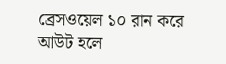ব্রেসওয়েল ১০ রান করে আউট হলে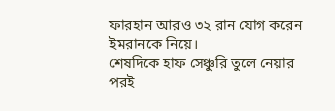ফারহান আরও ৩২ রান যোগ করেন ইমরানকে নিয়ে।
শেষদিকে হাফ সেঞ্চুরি তুলে নেয়ার পরই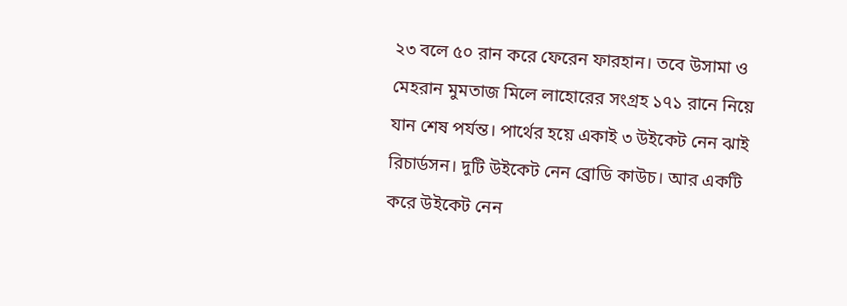২৩ বলে ৫০ রান করে ফেরেন ফারহান। তবে উসামা ও মেহরান মুমতাজ মিলে লাহোরের সংগ্রহ ১৭১ রানে নিয়ে যান শেষ পর্যন্ত। পার্থের হয়ে একাই ৩ উইকেট নেন ঝাই রিচার্ডসন। দুটি উইকেট নেন ব্রোডি কাউচ। আর একটি করে উইকেট নেন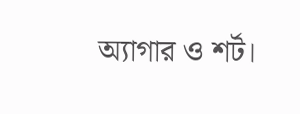অ্যাগার ও শর্ট।